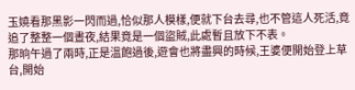玉嬈看那黑影一閃而過,恰似那人模樣,便就下台去尋,也不管這人死活,竟追了整整一個晝夜,結果竟是一個盜賊,此處暫且放下不表。
那晌午過了兩時,正是溫飽過後,遊會也將盡興的時候,王婆便開始登上草台,開始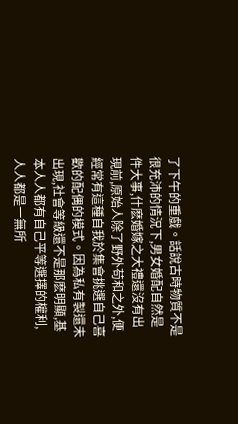了下午的重戲。話說古時物質不是很充沛的情況下,男女婚配自然是件大事,什麽婚嫁之大禮還沒有出現前,原始人除了野外苟和之外,便經常有這種自我於集會挑選自己喜歡的配偶的模式。因為私有製還未出現,社會等級還不是那麽明顯,基本人人都有自己平等選擇的權利,人人都是一無所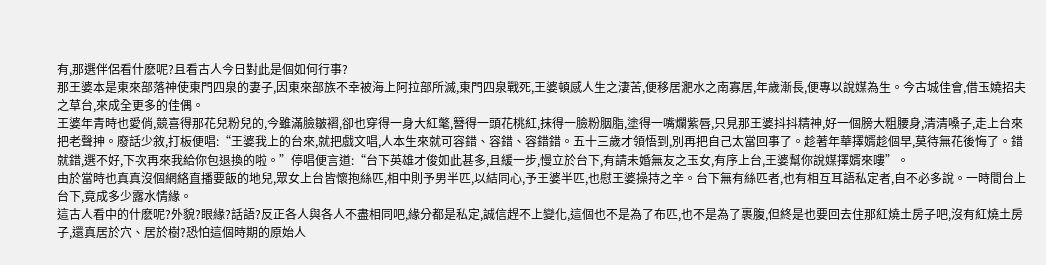有,那選伴侶看什麽呢?且看古人今日對此是個如何行事?
那王婆本是東來部落神使東門四泉的妻子,因東來部族不幸被海上阿拉部所滅,東門四泉戰死,王婆頓感人生之淒苦,便移居淝水之南寡居,年歲漸長,便專以說媒為生。今古城佳會,借玉嬈招夫之草台,來成全更多的佳偶。
王婆年青時也愛俏,競喜得那花兒粉兒的,今雖滿臉皺褶,卻也穿得一身大紅氅,簪得一頭花桃紅,抹得一臉粉胭脂,塗得一嘴爛紫唇,只見那王婆抖抖精神,好一個膀大粗腰身,清清嗓子,走上台來把老聲抻。廢話少敘,打板便唱:“王婆我上的台來,就把戲文唱,人本生來就可容錯、容錯、容錯錯。五十三歲才領悟到,別再把自己太當回事了。趁著年華擇婿趁個早,莫待無花後悔了。錯就錯,選不好,下次再來我給你包退換的啦。”停唱便言道:“台下英雄才俊如此甚多,且緩一步,慢立於台下,有請未婚無友之玉女,有序上台,王婆幫你說媒擇婿來嘍”。
由於當時也真真沒個網絡直播要飯的地兒,眾女上台皆懷抱絲匹,相中則予男半匹,以結同心,予王婆半匹,也慰王婆操持之辛。台下無有絲匹者,也有相互耳語私定者,自不必多說。一時間台上台下,竟成多少露水情緣。
這古人看中的什麽呢?外貌?眼緣?話語?反正各人與各人不盡相同吧,緣分都是私定,誠信趕不上變化,這個也不是為了布匹,也不是為了裹腹,但終是也要回去住那紅燒土房子吧,沒有紅燒土房子,還真居於穴、居於樹?恐怕這個時期的原始人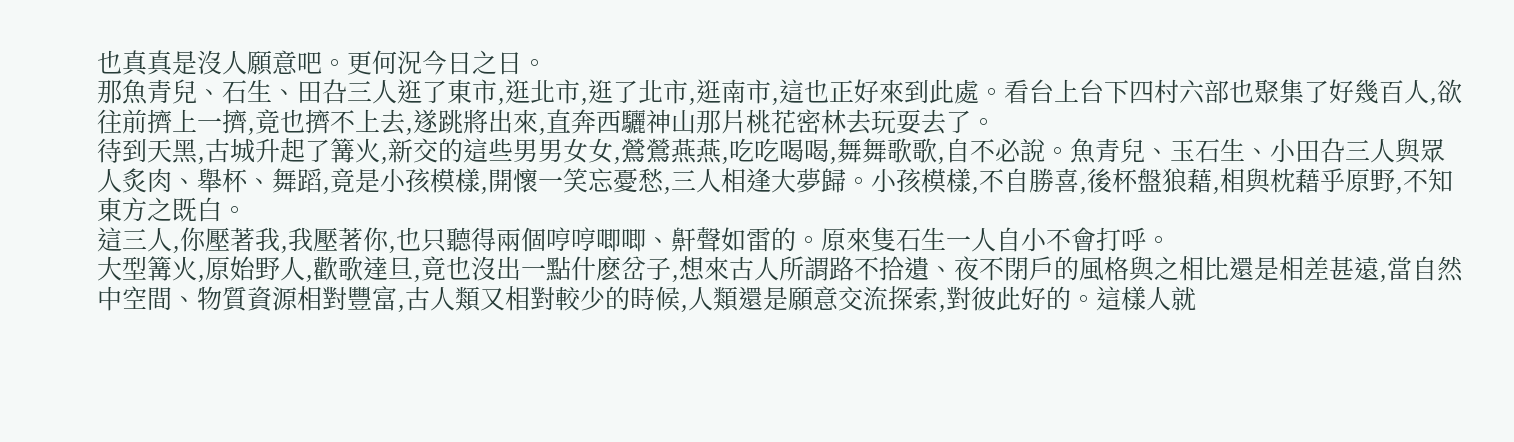也真真是沒人願意吧。更何況今日之日。
那魚青兒、石生、田叴三人逛了東市,逛北市,逛了北市,逛南市,這也正好來到此處。看台上台下四村六部也聚集了好幾百人,欲往前擠上一擠,竟也擠不上去,遂跳將出來,直奔西驪神山那片桃花密林去玩耍去了。
待到天黑,古城升起了篝火,新交的這些男男女女,鶯鶯燕燕,吃吃喝喝,舞舞歌歌,自不必說。魚青兒、玉石生、小田叴三人與眾人炙肉、舉杯、舞蹈,竟是小孩模樣,開懷一笑忘憂愁,三人相逢大夢歸。小孩模樣,不自勝喜,後杯盤狼藉,相與枕藉乎原野,不知東方之既白。
這三人,你壓著我,我壓著你,也只聽得兩個哼哼唧唧、鼾聲如雷的。原來隻石生一人自小不會打呼。
大型篝火,原始野人,歡歌達旦,竟也沒出一點什麽岔子,想來古人所謂路不拾遺、夜不閉戶的風格與之相比還是相差甚遠,當自然中空間、物質資源相對豐富,古人類又相對較少的時候,人類還是願意交流探索,對彼此好的。這樣人就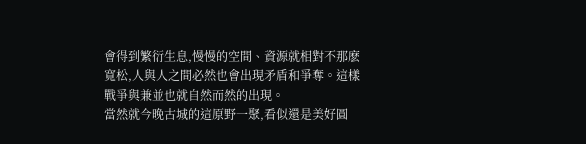會得到繁衍生息,慢慢的空間、資源就相對不那麽寬松,人與人之間必然也會出現矛盾和爭奪。這樣戰爭與兼並也就自然而然的出現。
當然就今晚古城的這原野一聚,看似還是美好圓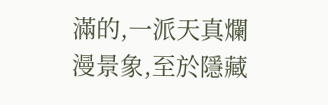滿的,一派天真爛漫景象,至於隱藏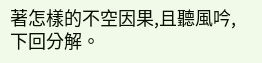著怎樣的不空因果,且聽風吟,下回分解。